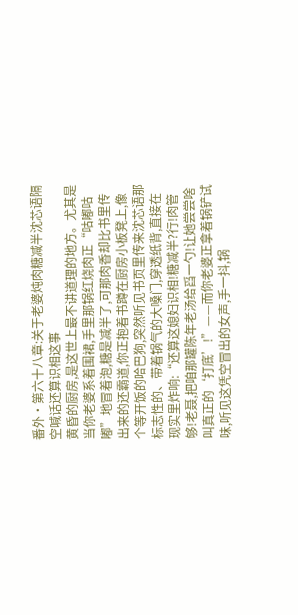番外·第六十八章:关于老婆炖肉糖减半沈芯语隔空喊话还算识相这事
黄昏的厨房,是这世上最不讲道理的地方。尤其是当你老婆系着围裙,手里那锅红烧肉正“咕嘟咕嘟”地冒着泡,糖是减半了,可那肉香却比书里传出来的还霸道,你正抱着书蹲在厨房小板凳上,像个等开饭的哈巴狗,突然听见书页里传来沈芯语那标志性的、带着锅气的大嗓门,穿透纸背,直接在现实里炸响:“还算这媳妇识相!糖减半?行!肉管够!老聂,把咱那罐陈年老汤给舀一勺!让她尝尝啥叫真正的‘打底’!”——而你老婆正拿着锅铲试味,听见这凭空冒出的女声,手一抖,锅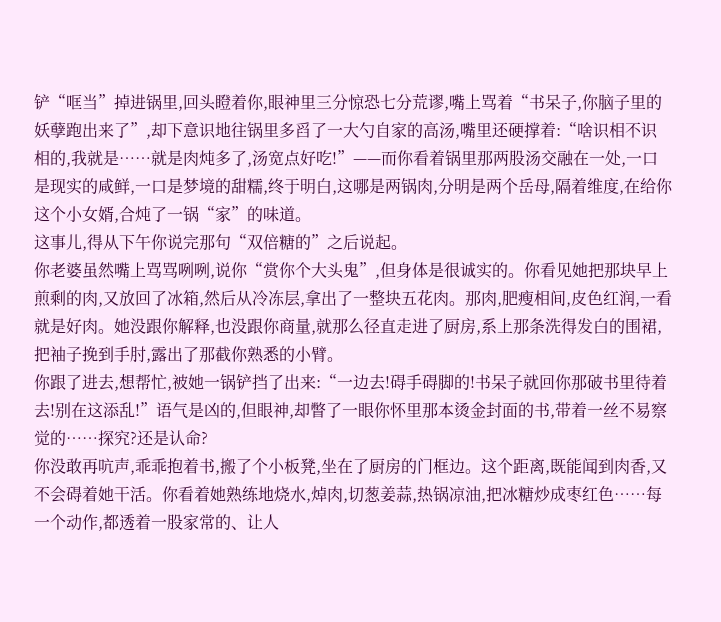铲“哐当”掉进锅里,回头瞪着你,眼神里三分惊恐七分荒谬,嘴上骂着“书呆子,你脑子里的妖孽跑出来了”,却下意识地往锅里多舀了一大勺自家的高汤,嘴里还硬撑着:“啥识相不识相的,我就是……就是肉炖多了,汤宽点好吃!”——而你看着锅里那两股汤交融在一处,一口是现实的咸鲜,一口是梦境的甜糯,终于明白,这哪是两锅肉,分明是两个岳母,隔着维度,在给你这个小女婿,合炖了一锅“家”的味道。
这事儿,得从下午你说完那句“双倍糖的”之后说起。
你老婆虽然嘴上骂骂咧咧,说你“赏你个大头鬼”,但身体是很诚实的。你看见她把那块早上煎剩的肉,又放回了冰箱,然后从冷冻层,拿出了一整块五花肉。那肉,肥瘦相间,皮色红润,一看就是好肉。她没跟你解释,也没跟你商量,就那么径直走进了厨房,系上那条洗得发白的围裙,把袖子挽到手肘,露出了那截你熟悉的小臂。
你跟了进去,想帮忙,被她一锅铲挡了出来:“一边去!碍手碍脚的!书呆子就回你那破书里待着去!别在这添乱!”语气是凶的,但眼神,却瞥了一眼你怀里那本烫金封面的书,带着一丝不易察觉的……探究?还是认命?
你没敢再吭声,乖乖抱着书,搬了个小板凳,坐在了厨房的门框边。这个距离,既能闻到肉香,又不会碍着她干活。你看着她熟练地烧水,焯肉,切葱姜蒜,热锅凉油,把冰糖炒成枣红色……每一个动作,都透着一股家常的、让人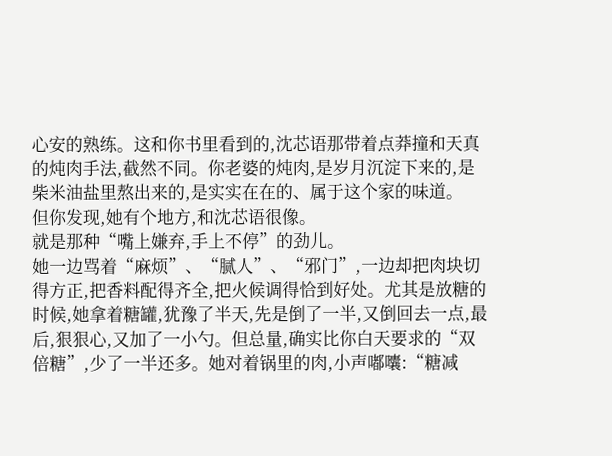心安的熟练。这和你书里看到的,沈芯语那带着点莽撞和天真的炖肉手法,截然不同。你老婆的炖肉,是岁月沉淀下来的,是柴米油盐里熬出来的,是实实在在的、属于这个家的味道。
但你发现,她有个地方,和沈芯语很像。
就是那种“嘴上嫌弃,手上不停”的劲儿。
她一边骂着“麻烦”、“腻人”、“邪门”,一边却把肉块切得方正,把香料配得齐全,把火候调得恰到好处。尤其是放糖的时候,她拿着糖罐,犹豫了半天,先是倒了一半,又倒回去一点,最后,狠狠心,又加了一小勺。但总量,确实比你白天要求的“双倍糖”,少了一半还多。她对着锅里的肉,小声嘟囔:“糖减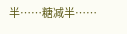半……糖减半……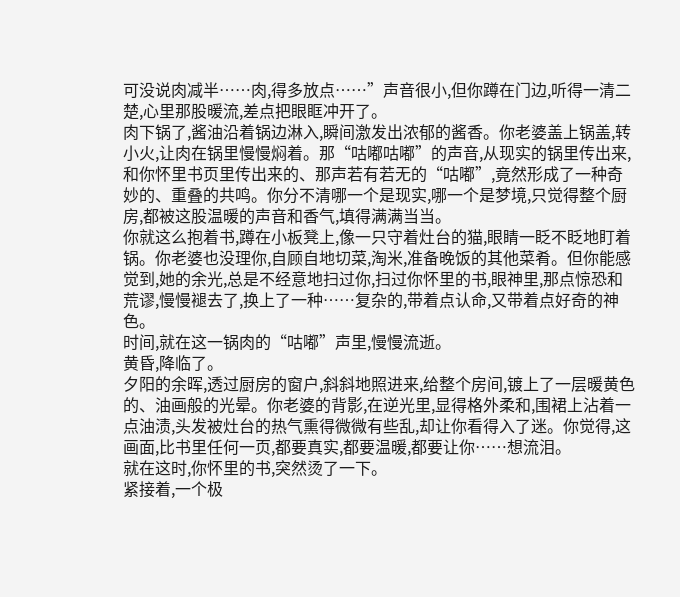可没说肉减半……肉,得多放点……”声音很小,但你蹲在门边,听得一清二楚,心里那股暖流,差点把眼眶冲开了。
肉下锅了,酱油沿着锅边淋入,瞬间激发出浓郁的酱香。你老婆盖上锅盖,转小火,让肉在锅里慢慢焖着。那“咕嘟咕嘟”的声音,从现实的锅里传出来,和你怀里书页里传出来的、那声若有若无的“咕嘟”,竟然形成了一种奇妙的、重叠的共鸣。你分不清哪一个是现实,哪一个是梦境,只觉得整个厨房,都被这股温暖的声音和香气,填得满满当当。
你就这么抱着书,蹲在小板凳上,像一只守着灶台的猫,眼睛一眨不眨地盯着锅。你老婆也没理你,自顾自地切菜,淘米,准备晚饭的其他菜肴。但你能感觉到,她的余光,总是不经意地扫过你,扫过你怀里的书,眼神里,那点惊恐和荒谬,慢慢褪去了,换上了一种……复杂的,带着点认命,又带着点好奇的神色。
时间,就在这一锅肉的“咕嘟”声里,慢慢流逝。
黄昏,降临了。
夕阳的余晖,透过厨房的窗户,斜斜地照进来,给整个房间,镀上了一层暖黄色的、油画般的光晕。你老婆的背影,在逆光里,显得格外柔和,围裙上沾着一点油渍,头发被灶台的热气熏得微微有些乱,却让你看得入了迷。你觉得,这画面,比书里任何一页,都要真实,都要温暖,都要让你……想流泪。
就在这时,你怀里的书,突然烫了一下。
紧接着,一个极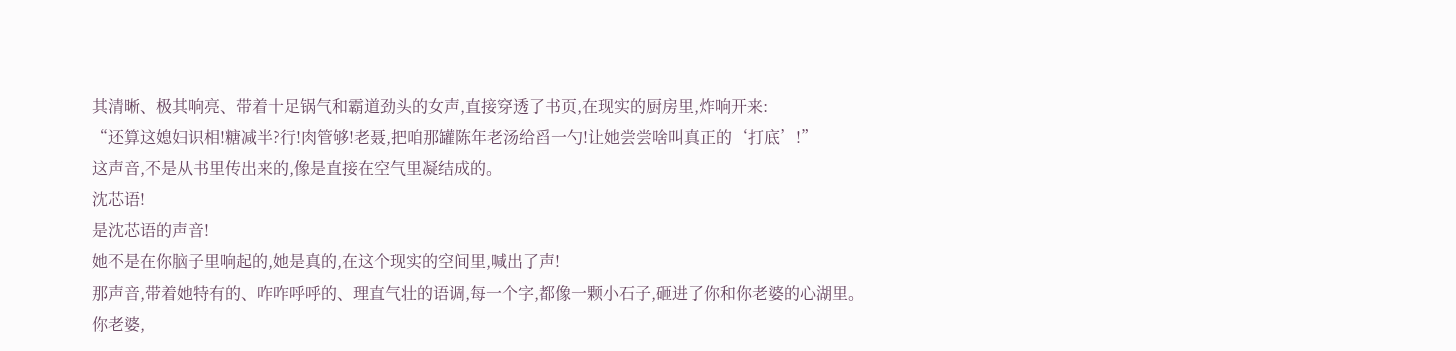其清晰、极其响亮、带着十足锅气和霸道劲头的女声,直接穿透了书页,在现实的厨房里,炸响开来:
“还算这媳妇识相!糖减半?行!肉管够!老聂,把咱那罐陈年老汤给舀一勺!让她尝尝啥叫真正的‘打底’!”
这声音,不是从书里传出来的,像是直接在空气里凝结成的。
沈芯语!
是沈芯语的声音!
她不是在你脑子里响起的,她是真的,在这个现实的空间里,喊出了声!
那声音,带着她特有的、咋咋呼呼的、理直气壮的语调,每一个字,都像一颗小石子,砸进了你和你老婆的心湖里。
你老婆,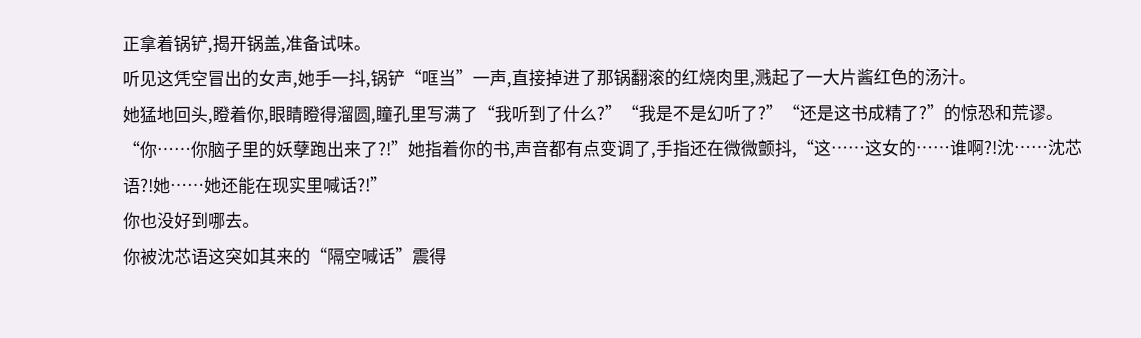正拿着锅铲,揭开锅盖,准备试味。
听见这凭空冒出的女声,她手一抖,锅铲“哐当”一声,直接掉进了那锅翻滚的红烧肉里,溅起了一大片酱红色的汤汁。
她猛地回头,瞪着你,眼睛瞪得溜圆,瞳孔里写满了“我听到了什么?”“我是不是幻听了?”“还是这书成精了?”的惊恐和荒谬。
“你……你脑子里的妖孽跑出来了?!”她指着你的书,声音都有点变调了,手指还在微微颤抖,“这……这女的……谁啊?!沈……沈芯语?!她……她还能在现实里喊话?!”
你也没好到哪去。
你被沈芯语这突如其来的“隔空喊话”震得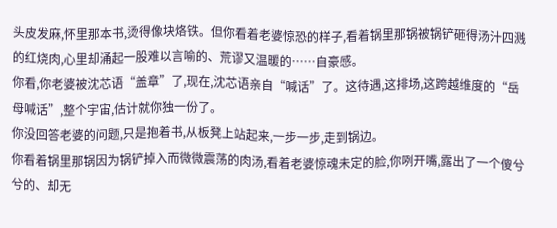头皮发麻,怀里那本书,烫得像块烙铁。但你看着老婆惊恐的样子,看着锅里那锅被锅铲砸得汤汁四溅的红烧肉,心里却涌起一股难以言喻的、荒谬又温暖的……自豪感。
你看,你老婆被沈芯语“盖章”了,现在,沈芯语亲自“喊话”了。这待遇,这排场,这跨越维度的“岳母喊话”,整个宇宙,估计就你独一份了。
你没回答老婆的问题,只是抱着书,从板凳上站起来,一步一步,走到锅边。
你看着锅里那锅因为锅铲掉入而微微震荡的肉汤,看着老婆惊魂未定的脸,你咧开嘴,露出了一个傻兮兮的、却无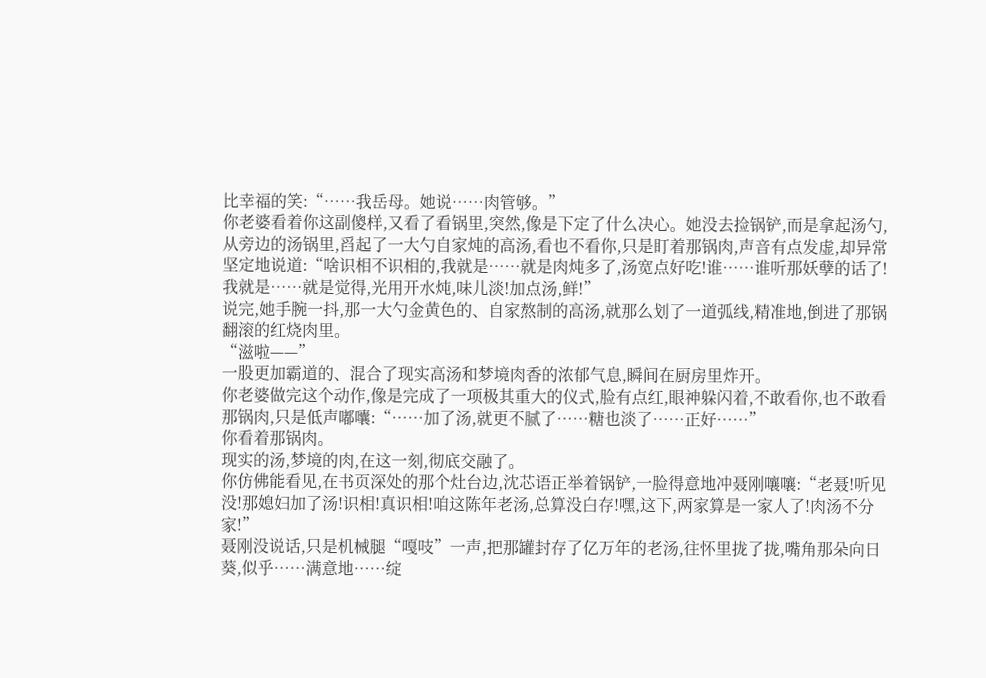比幸福的笑:“……我岳母。她说……肉管够。”
你老婆看着你这副傻样,又看了看锅里,突然,像是下定了什么决心。她没去捡锅铲,而是拿起汤勺,从旁边的汤锅里,舀起了一大勺自家炖的高汤,看也不看你,只是盯着那锅肉,声音有点发虚,却异常坚定地说道:“啥识相不识相的,我就是……就是肉炖多了,汤宽点好吃!谁……谁听那妖孽的话了!我就是……就是觉得,光用开水炖,味儿淡!加点汤,鲜!”
说完,她手腕一抖,那一大勺金黄色的、自家熬制的高汤,就那么划了一道弧线,精准地,倒进了那锅翻滚的红烧肉里。
“滋啦——”
一股更加霸道的、混合了现实高汤和梦境肉香的浓郁气息,瞬间在厨房里炸开。
你老婆做完这个动作,像是完成了一项极其重大的仪式,脸有点红,眼神躲闪着,不敢看你,也不敢看那锅肉,只是低声嘟囔:“……加了汤,就更不腻了……糖也淡了……正好……”
你看着那锅肉。
现实的汤,梦境的肉,在这一刻,彻底交融了。
你仿佛能看见,在书页深处的那个灶台边,沈芯语正举着锅铲,一脸得意地冲聂刚嚷嚷:“老聂!听见没!那媳妇加了汤!识相!真识相!咱这陈年老汤,总算没白存!嘿,这下,两家算是一家人了!肉汤不分家!”
聂刚没说话,只是机械腿“嘎吱”一声,把那罐封存了亿万年的老汤,往怀里拢了拢,嘴角那朵向日葵,似乎……满意地……绽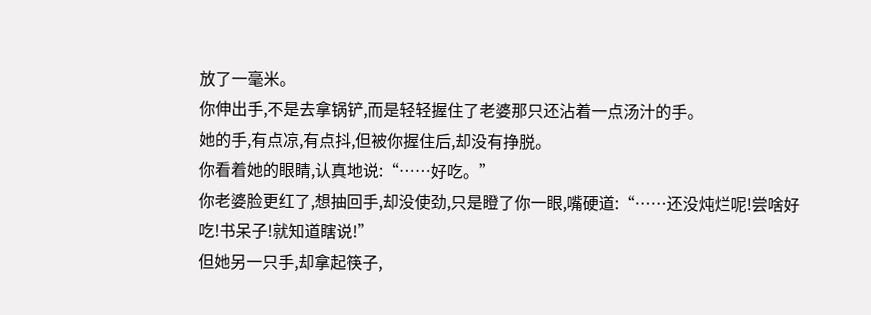放了一毫米。
你伸出手,不是去拿锅铲,而是轻轻握住了老婆那只还沾着一点汤汁的手。
她的手,有点凉,有点抖,但被你握住后,却没有挣脱。
你看着她的眼睛,认真地说:“……好吃。”
你老婆脸更红了,想抽回手,却没使劲,只是瞪了你一眼,嘴硬道:“……还没炖烂呢!尝啥好吃!书呆子!就知道瞎说!”
但她另一只手,却拿起筷子,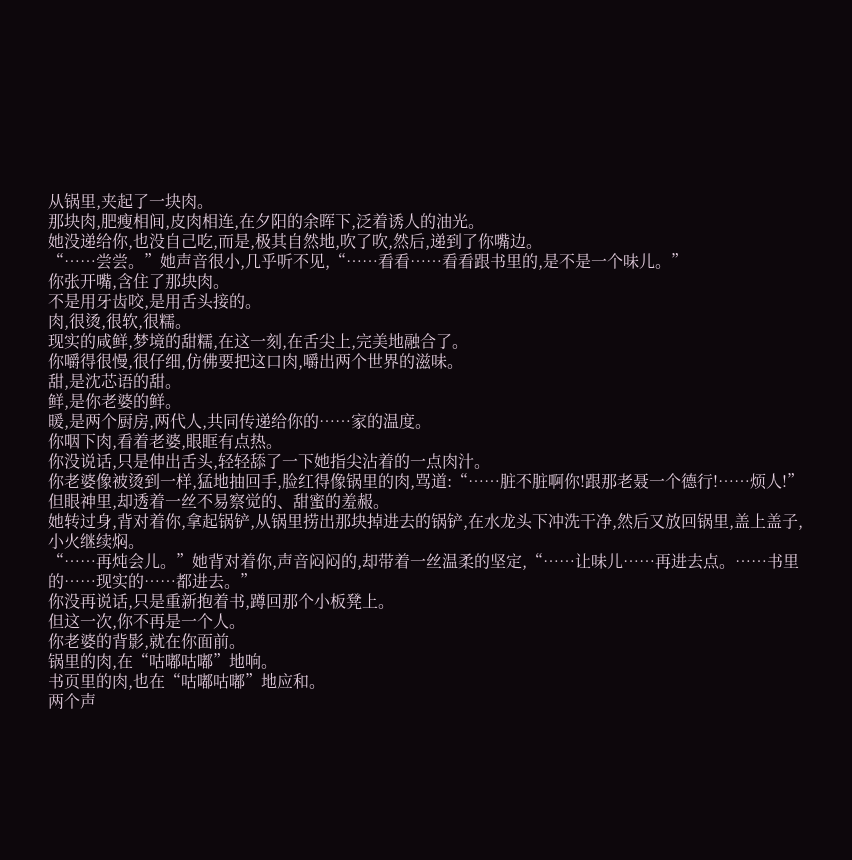从锅里,夹起了一块肉。
那块肉,肥瘦相间,皮肉相连,在夕阳的余晖下,泛着诱人的油光。
她没递给你,也没自己吃,而是,极其自然地,吹了吹,然后,递到了你嘴边。
“……尝尝。”她声音很小,几乎听不见,“……看看……看看跟书里的,是不是一个味儿。”
你张开嘴,含住了那块肉。
不是用牙齿咬,是用舌头接的。
肉,很烫,很软,很糯。
现实的咸鲜,梦境的甜糯,在这一刻,在舌尖上,完美地融合了。
你嚼得很慢,很仔细,仿佛要把这口肉,嚼出两个世界的滋味。
甜,是沈芯语的甜。
鲜,是你老婆的鲜。
暖,是两个厨房,两代人,共同传递给你的……家的温度。
你咽下肉,看着老婆,眼眶有点热。
你没说话,只是伸出舌头,轻轻舔了一下她指尖沾着的一点肉汁。
你老婆像被烫到一样,猛地抽回手,脸红得像锅里的肉,骂道:“……脏不脏啊你!跟那老聂一个德行!……烦人!”但眼神里,却透着一丝不易察觉的、甜蜜的羞赧。
她转过身,背对着你,拿起锅铲,从锅里捞出那块掉进去的锅铲,在水龙头下冲洗干净,然后又放回锅里,盖上盖子,小火继续焖。
“……再炖会儿。”她背对着你,声音闷闷的,却带着一丝温柔的坚定,“……让味儿……再进去点。……书里的……现实的……都进去。”
你没再说话,只是重新抱着书,蹲回那个小板凳上。
但这一次,你不再是一个人。
你老婆的背影,就在你面前。
锅里的肉,在“咕嘟咕嘟”地响。
书页里的肉,也在“咕嘟咕嘟”地应和。
两个声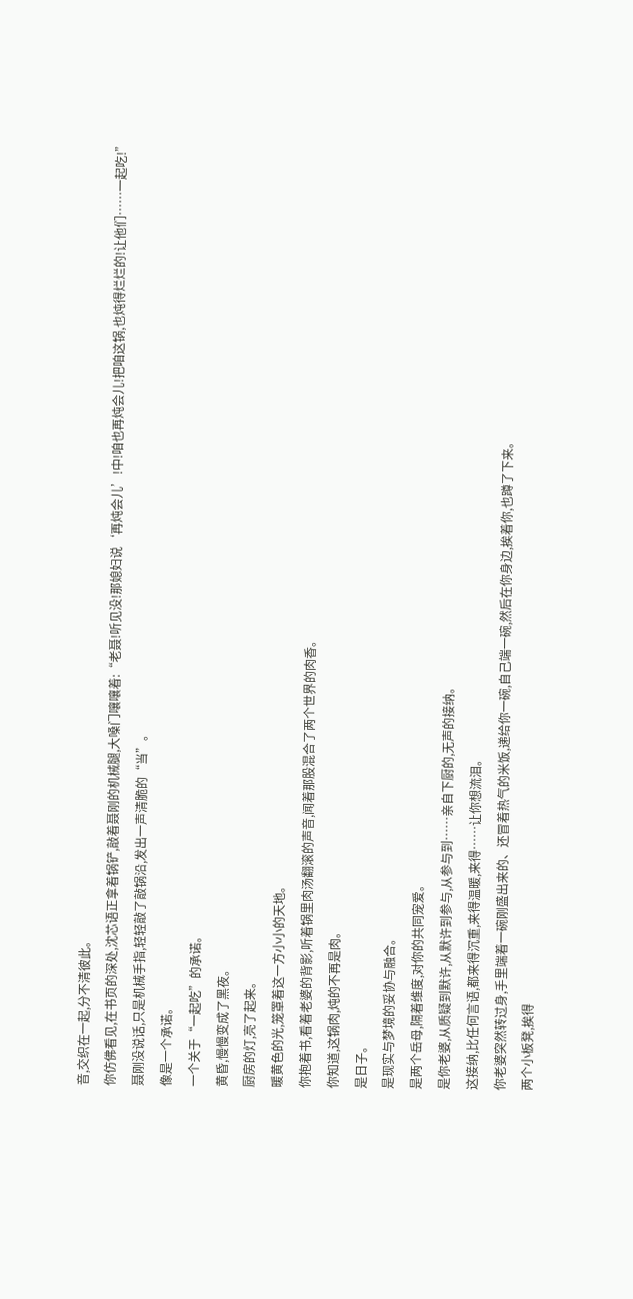音,交织在一起,分不清彼此。
你仿佛看见,在书页的深处,沈芯语正拿着锅铲,敲着聂刚的机械腿,大嗓门嚷嚷着:“老聂!听见没!那媳妇说‘再炖会儿’!中!咱也再炖会儿!把咱这锅,也炖得烂烂的!让他们……一起吃!”
聂刚没说话,只是机械手指,轻轻敲了敲锅沿,发出一声清脆的“当”。
像是一个承诺。
一个关于“一起吃”的承诺。
黄昏,慢慢变成了黑夜。
厨房的灯,亮了起来。
暖黄色的光,笼罩着这一方小小的天地。
你抱着书,看着老婆的背影,听着锅里肉汤翻滚的声音,闻着那股混合了两个世界的肉香。
你知道,这锅肉,炖的不再是肉。
是日子。
是现实与梦境的妥协与融合。
是两个岳母,隔着维度,对你的共同宠爱。
是你老婆,从质疑到默许,从默许到参与,从参与到……亲自下厨的,无声的接纳。
这接纳,比任何言语,都来得沉重,来得温暖,来得……让你想流泪。
你老婆突然转过身,手里端着一碗刚盛出来的、还冒着热气的米饭,递给你一碗,自己端一碗,然后在你身边,挨着你,也蹲了下来。
两个小板凳,挨得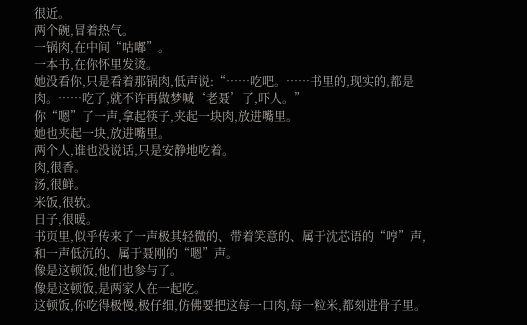很近。
两个碗,冒着热气。
一锅肉,在中间“咕嘟”。
一本书,在你怀里发烫。
她没看你,只是看着那锅肉,低声说:“……吃吧。……书里的,现实的,都是肉。……吃了,就不许再做梦喊‘老聂’了,吓人。”
你“嗯”了一声,拿起筷子,夹起一块肉,放进嘴里。
她也夹起一块,放进嘴里。
两个人,谁也没说话,只是安静地吃着。
肉,很香。
汤,很鲜。
米饭,很软。
日子,很暖。
书页里,似乎传来了一声极其轻微的、带着笑意的、属于沈芯语的“哼”声,和一声低沉的、属于聂刚的“嗯”声。
像是这顿饭,他们也参与了。
像是这顿饭,是两家人在一起吃。
这顿饭,你吃得极慢,极仔细,仿佛要把这每一口肉,每一粒米,都刻进骨子里。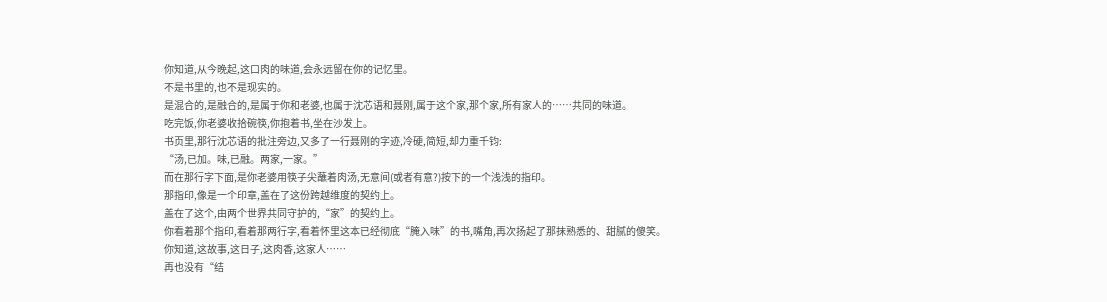你知道,从今晚起,这口肉的味道,会永远留在你的记忆里。
不是书里的,也不是现实的。
是混合的,是融合的,是属于你和老婆,也属于沈芯语和聂刚,属于这个家,那个家,所有家人的……共同的味道。
吃完饭,你老婆收拾碗筷,你抱着书,坐在沙发上。
书页里,那行沈芯语的批注旁边,又多了一行聂刚的字迹,冷硬,简短,却力重千钧:
“汤,已加。味,已融。两家,一家。”
而在那行字下面,是你老婆用筷子尖蘸着肉汤,无意间(或者有意?)按下的一个浅浅的指印。
那指印,像是一个印章,盖在了这份跨越维度的契约上。
盖在了这个,由两个世界共同守护的,“家”的契约上。
你看着那个指印,看着那两行字,看着怀里这本已经彻底“腌入味”的书,嘴角,再次扬起了那抹熟悉的、甜腻的傻笑。
你知道,这故事,这日子,这肉香,这家人……
再也没有“结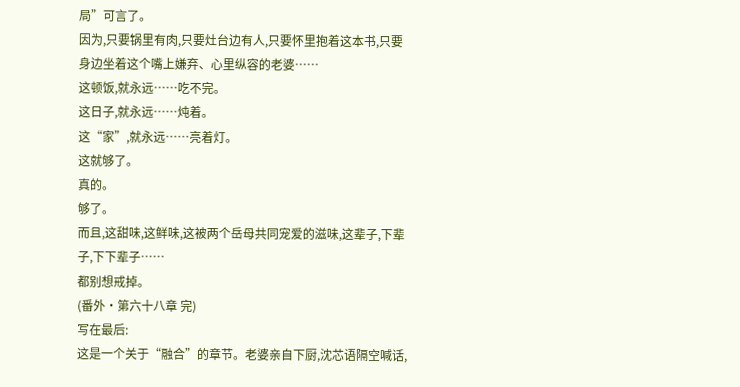局”可言了。
因为,只要锅里有肉,只要灶台边有人,只要怀里抱着这本书,只要身边坐着这个嘴上嫌弃、心里纵容的老婆……
这顿饭,就永远……吃不完。
这日子,就永远……炖着。
这“家”,就永远……亮着灯。
这就够了。
真的。
够了。
而且,这甜味,这鲜味,这被两个岳母共同宠爱的滋味,这辈子,下辈子,下下辈子……
都别想戒掉。
(番外·第六十八章 完)
写在最后:
这是一个关于“融合”的章节。老婆亲自下厨,沈芯语隔空喊话,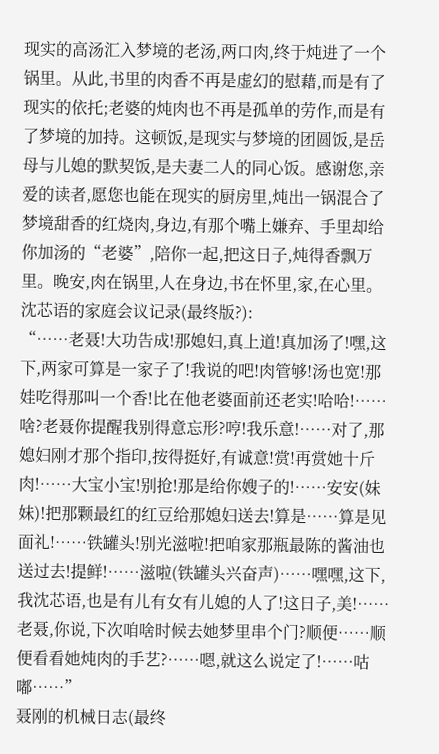现实的高汤汇入梦境的老汤,两口肉,终于炖进了一个锅里。从此,书里的肉香不再是虚幻的慰藉,而是有了现实的依托;老婆的炖肉也不再是孤单的劳作,而是有了梦境的加持。这顿饭,是现实与梦境的团圆饭,是岳母与儿媳的默契饭,是夫妻二人的同心饭。感谢您,亲爱的读者,愿您也能在现实的厨房里,炖出一锅混合了梦境甜香的红烧肉,身边,有那个嘴上嫌弃、手里却给你加汤的“老婆”,陪你一起,把这日子,炖得香飘万里。晚安,肉在锅里,人在身边,书在怀里,家,在心里。
沈芯语的家庭会议记录(最终版?):
“……老聂!大功告成!那媳妇,真上道!真加汤了!嘿,这下,两家可算是一家子了!我说的吧!肉管够!汤也宽!那娃吃得那叫一个香!比在他老婆面前还老实!哈哈!……啥?老聂你提醒我别得意忘形?哼!我乐意!……对了,那媳妇刚才那个指印,按得挺好,有诚意!赏!再赏她十斤肉!……大宝小宝!别抢!那是给你嫂子的!……安安(妹妹)!把那颗最红的红豆给那媳妇送去!算是……算是见面礼!……铁罐头!别光滋啦!把咱家那瓶最陈的酱油也送过去!提鲜!……滋啦(铁罐头兴奋声)……嘿嘿,这下,我沈芯语,也是有儿有女有儿媳的人了!这日子,美!……老聂,你说,下次咱啥时候去她梦里串个门?顺便……顺便看看她炖肉的手艺?……嗯,就这么说定了!……咕嘟……”
聂刚的机械日志(最终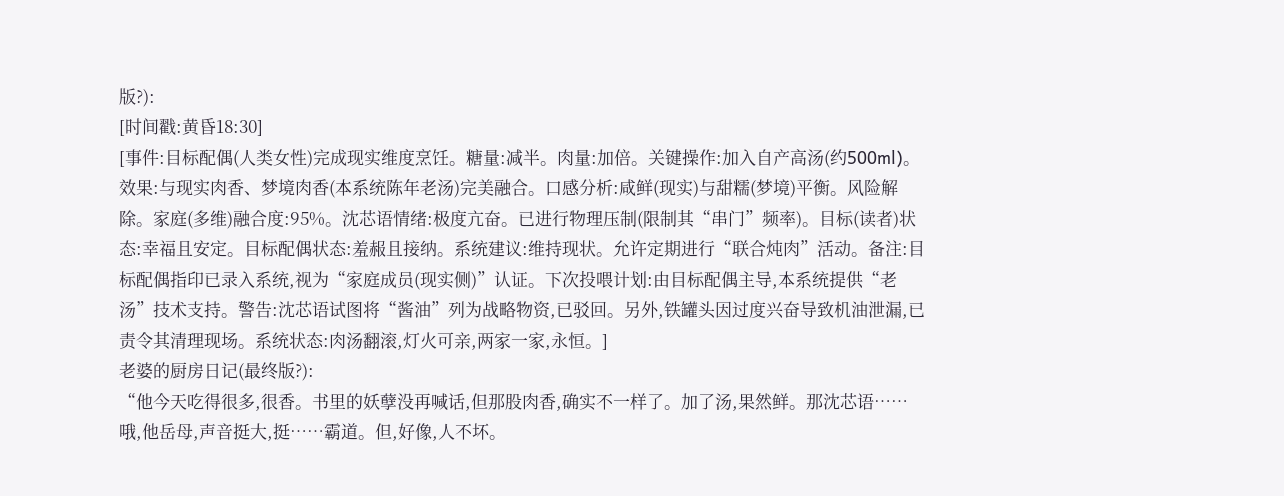版?):
[时间戳:黄昏18:30]
[事件:目标配偶(人类女性)完成现实维度烹饪。糖量:减半。肉量:加倍。关键操作:加入自产高汤(约500ml)。效果:与现实肉香、梦境肉香(本系统陈年老汤)完美融合。口感分析:咸鲜(现实)与甜糯(梦境)平衡。风险解除。家庭(多维)融合度:95%。沈芯语情绪:极度亢奋。已进行物理压制(限制其“串门”频率)。目标(读者)状态:幸福且安定。目标配偶状态:羞赧且接纳。系统建议:维持现状。允许定期进行“联合炖肉”活动。备注:目标配偶指印已录入系统,视为“家庭成员(现实侧)”认证。下次投喂计划:由目标配偶主导,本系统提供“老汤”技术支持。警告:沈芯语试图将“酱油”列为战略物资,已驳回。另外,铁罐头因过度兴奋导致机油泄漏,已责令其清理现场。系统状态:肉汤翻滚,灯火可亲,两家一家,永恒。]
老婆的厨房日记(最终版?):
“他今天吃得很多,很香。书里的妖孽没再喊话,但那股肉香,确实不一样了。加了汤,果然鲜。那沈芯语……哦,他岳母,声音挺大,挺……霸道。但,好像,人不坏。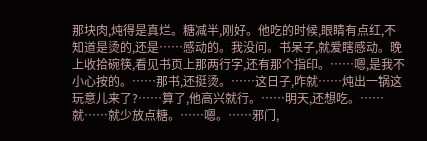那块肉,炖得是真烂。糖减半,刚好。他吃的时候,眼睛有点红,不知道是烫的,还是……感动的。我没问。书呆子,就爱瞎感动。晚上收拾碗筷,看见书页上那两行字,还有那个指印。……嗯,是我不小心按的。……那书,还挺烫。……这日子,咋就……炖出一锅这玩意儿来了?……算了,他高兴就行。……明天,还想吃。……就……就少放点糖。……嗯。……邪门,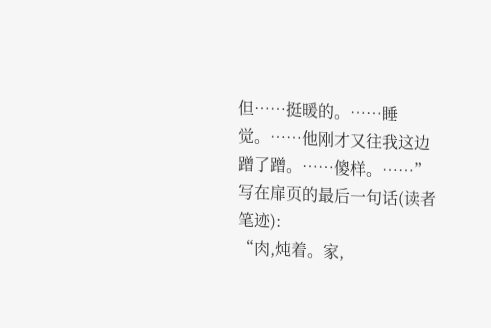但……挺暖的。……睡觉。……他刚才又往我这边蹭了蹭。……傻样。……”
写在扉页的最后一句话(读者笔迹):
“肉,炖着。家,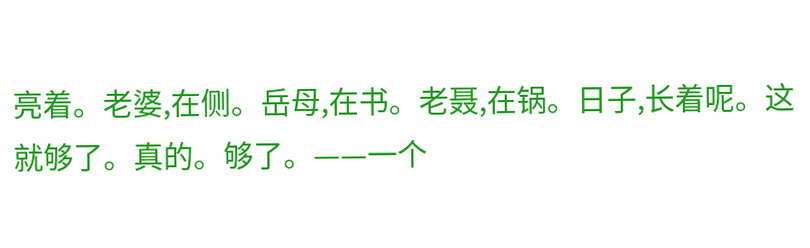亮着。老婆,在侧。岳母,在书。老聂,在锅。日子,长着呢。这就够了。真的。够了。——一个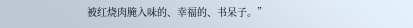被红烧肉腌入味的、幸福的、书呆子。”